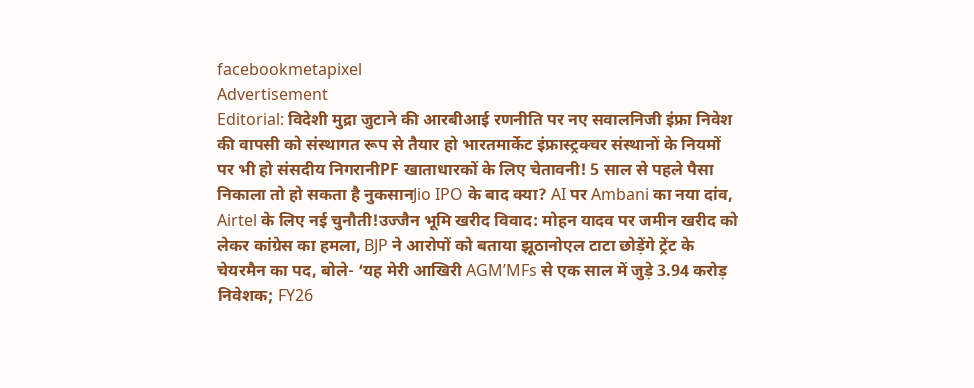facebookmetapixel
Advertisement
Editorial: विदेशी मुद्रा जुटाने की आरबीआई रणनीति पर नए सवालनिजी इंफ्रा निवेश की वापसी को संस्थागत रूप से तैयार हो भारतमार्केट इंफ्रास्ट्रक्चर संस्थानों के नियमों पर भी हो संसदीय निगरानीPF खाताधारकों के लिए चेतावनी! 5 साल से पहले पैसा निकाला तो हो सकता है नुकसानJio IPO के बाद क्या? AI पर Ambani का नया दांव, Airtel के लिए नई चुनौती!उज्जैन भूमि खरीद विवाद: मोहन यादव पर जमीन खरीद को लेकर कांग्रेस का हमला, BJP ने आरोपों को बताया झूठानोएल टाटा छोड़ेंगे ट्रेंट के चेयरमैन का पद, बोले- ‘यह मेरी आखिरी AGM’MFs से एक साल में जुड़े 3.94 करोड़ निवेशक; FY26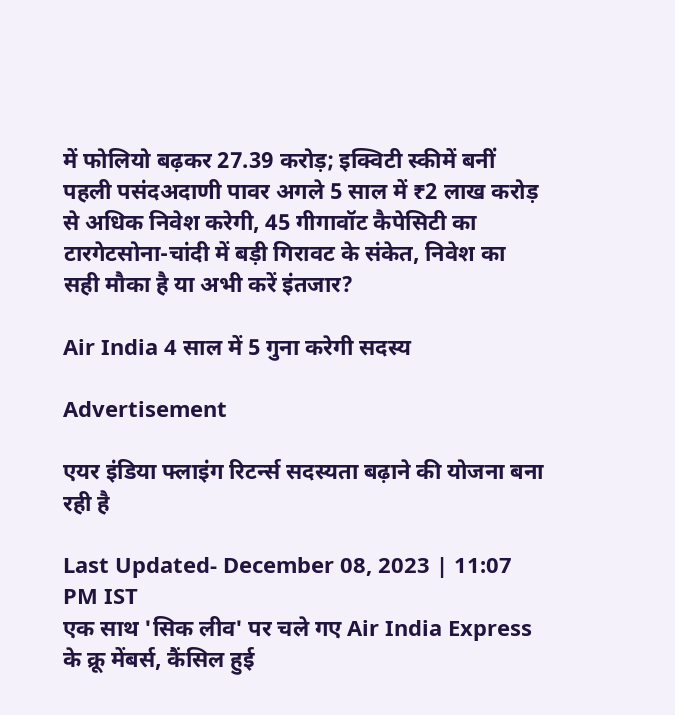में फोलियो बढ़कर 27.39 करोड़; इक्विटी स्कीमें बनीं पहली पसंदअदाणी पावर अगले 5 साल में ₹2 लाख करोड़ से अधिक निवेश करेगी, 45 गीगावॉट कैपेसिटी का टारगेटसोना-चांदी में बड़ी गिरावट के संकेत, निवेश का सही मौका है या अभी करें इंतजार?

Air India 4 साल में 5 गुना करेगी सदस्य

Advertisement

एयर इंडिया फ्लाइंग रिटर्न्स सदस्यता बढ़ाने की योजना बना रही है

Last Updated- December 08, 2023 | 11:07 PM IST
एक साथ 'सिक लीव' पर चले गए Air India Express के क्रू मेंबर्स, कैंसिल हुई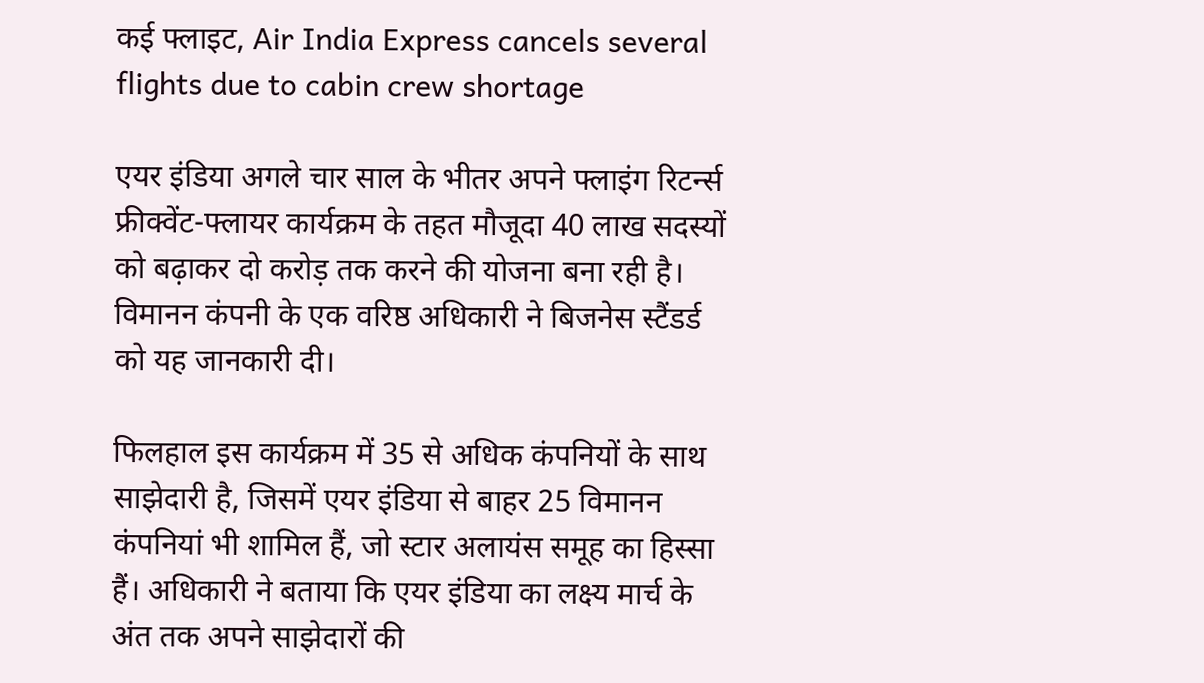कई फ्लाइट, Air India Express cancels several flights due to cabin crew shortage

एयर इंडिया अगले चार साल के भीतर अपने फ्लाइंग रिटर्न्स फ्रीक्वेंट-फ्लायर कार्यक्रम के तहत मौजूदा 40 लाख सदस्यों को बढ़ाकर दो करोड़ तक करने की योजना बना रही है। विमानन कंपनी के एक वरिष्ठ अधिकारी ने बिजनेस स्टैंडर्ड को यह जानकारी दी।

फिलहाल इस कार्यक्रम में 35 से अधिक कंपनियों के साथ साझेदारी है, जिसमें एयर इंडिया से बाहर 25 विमानन कंपनियां भी शामिल हैं, जो स्टार अलायंस समूह का हिस्सा हैं। अधिकारी ने बताया कि एयर इंडिया का लक्ष्य मार्च के अंत तक अपने साझेदारों की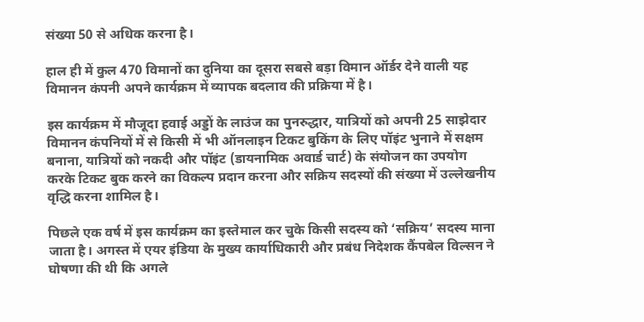संख्या 50 से अधिक करना है।

हाल ही में कुल 470 विमानों का दुनिया का दूसरा सबसे बड़ा विमान ऑर्डर देने वाली यह विमानन कंपनी अपने कार्यक्रम में व्यापक बदलाव की प्रक्रिया में है।

इस कार्यक्रम में मौजूदा हवाई अड्डों के लाउंज का पुनरुद्धार, यात्रियों को अपनी 25 साझेदार विमानन कंपनियों में से किसी में भी ऑनलाइन टिकट बुकिंग के लिए पॉइंट भुनाने में सक्षम बनाना, यात्रियों को नकदी और पॉइंट (डायनामिक अवार्ड चार्ट) के संयोजन का उपयोग करके टिकट बुक करने का विकल्प प्रदान करना और सक्रिय सदस्यों की संख्या में उल्लेखनीय वृद्धि करना शामिल है।

पिछले एक वर्ष में इस कार्यक्रम का इस्तेमाल कर चुके किसी सदस्य को ‘सक्रिय’ सदस्य माना जाता है। अगस्त में एयर इंडिया के मुख्य कार्याधिकारी और प्रबंध निदेशक कैंपबेल विल्सन ने घोषणा की थी कि अगले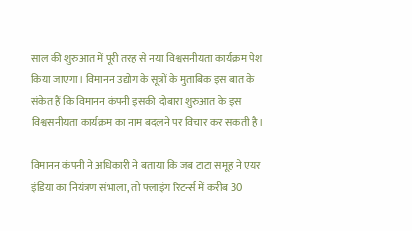साल की शुरुआत में पूरी तरह से नया विश्वसनीयता कार्यक्रम पेश किया जाएगा। विमानन उद्योग के सूत्रों के मुताबिक इस बात के संकेत हैं कि विमानन कंपनी इसकी दोबारा शुरुआत के इस विश्वसनीयता कार्यक्रम का नाम बदलने पर विचार कर सकती है।

विमानन कंपनी ने अधिकारी ने बताया कि जब टाटा समूह ने एयर इंडिया का नियंत्रण संभाला, तो फ्लाइंग रिटर्न्स में करीब 30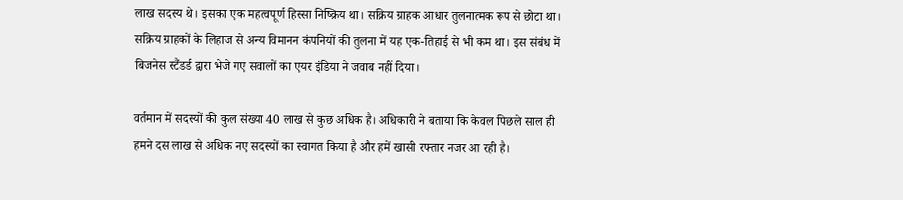लाख सदस्य थे। इसका एक महत्वपूर्ण हिस्सा निष्क्रिय था। सक्रिय ग्राहक आधार तुलनात्मक रूप से छोटा था। सक्रिय ग्राहकों के लिहाज से अन्य विमानन कंपनियों की तुलना में यह एक-तिहाई से भी कम था। इस संबंध में बिजनेस स्टैंडर्ड द्वारा भेजे गए सवालों का एयर इंडिया ने जवाब नहीं दिया।

वर्तमान में सदस्यों की कुल संख्या 40 लाख से कुछ अधिक है। अधिकारी ने बताया कि केवल पिछले साल ही हमने दस लाख से अधिक नए सदस्यों का स्वागत किया है और हमें खासी रफ्तार नजर आ रही है।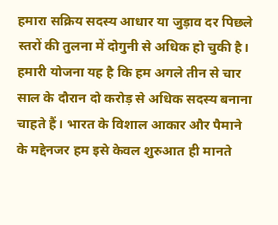हमारा सक्रिय सदस्य आधार या जुड़ाव दर पिछले स्तरों की तुलना में दोगुनी से अधिक हो चुकी है। हमारी योजना यह है कि हम अगले तीन से चार साल के दौरान दो करोड़ से अधिक सदस्य बनाना चाहते हैं। भारत के विशाल आकार और पैमाने के मद्देनजर हम इसे केवल शुरुआत ही मानते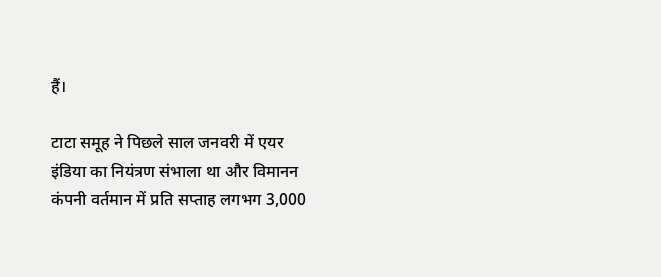हैं।

टाटा समूह ने पिछले साल जनवरी में एयर इंडिया का नियंत्रण संभाला था और विमानन कंपनी वर्तमान में प्रति सप्ताह लगभग 3,000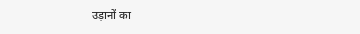उड़ानों का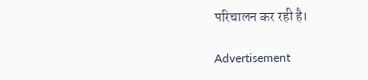परिचालन कर रही है।

Advertisement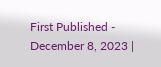First Published - December 8, 2023 |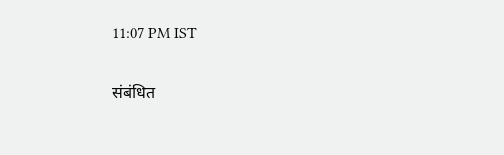11:07 PM IST

संबंधित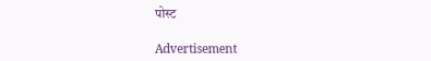पोस्ट

Advertisement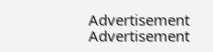Advertisement
Advertisement